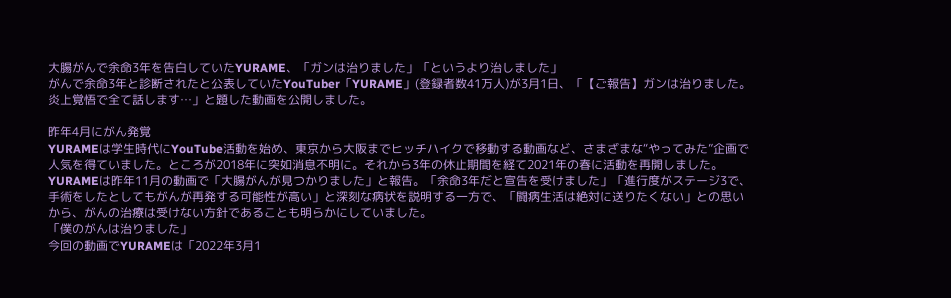大腸がんで余命3年を告白していたYURAME、「ガンは治りました」「というより治しました」
がんで余命3年と診断されたと公表していたYouTuber「YURAME」(登録者数41万人)が3月1日、「【ご報告】ガンは治りました。炎上覚悟で全て話します…」と題した動画を公開しました。

昨年4月にがん発覚
YURAMEは学生時代にYouTube活動を始め、東京から大阪までヒッチハイクで移動する動画など、さまざまな“やってみた”企画で人気を得ていました。ところが2018年に突如消息不明に。それから3年の休止期間を経て2021年の春に活動を再開しました。
YURAMEは昨年11月の動画で「大腸がんが見つかりました」と報告。「余命3年だと宣告を受けました」「進行度がステージ3で、手術をしたとしてもがんが再発する可能性が高い」と深刻な病状を説明する一方で、「闘病生活は絶対に送りたくない」との思いから、がんの治療は受けない方針であることも明らかにしていました。
「僕のがんは治りました」
今回の動画でYURAMEは「2022年3月1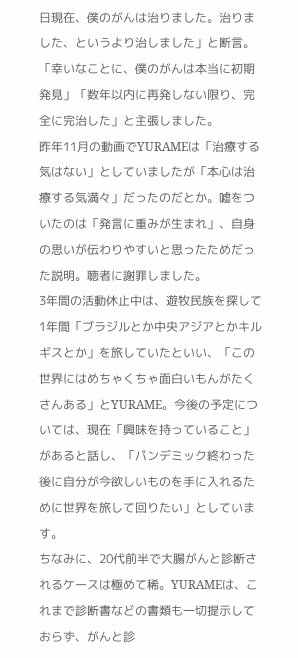日現在、僕のがんは治りました。治りました、というより治しました」と断言。「幸いなことに、僕のがんは本当に初期発見」「数年以内に再発しない限り、完全に完治した」と主張しました。
昨年11月の動画でYURAMEは「治療する気はない」としていましたが「本心は治療する気満々」だったのだとか。嘘をついたのは「発言に重みが生まれ」、自身の思いが伝わりやすいと思ったためだった説明。聴者に謝罪しました。
3年間の活動休止中は、遊牧民族を探して1年間「ブラジルとか中央アジアとかキルギスとか」を旅していたといい、「この世界にはめちゃくちゃ面白いもんがたくさんある」とYURAME。今後の予定については、現在「興味を持っていること」があると話し、「パンデミック終わった後に自分が今欲しいものを手に入れるために世界を旅して回りたい」としています。
ちなみに、20代前半で大腸がんと診断されるケースは極めて稀。YURAMEは、これまで診断書などの書類も一切提示しておらず、がんと診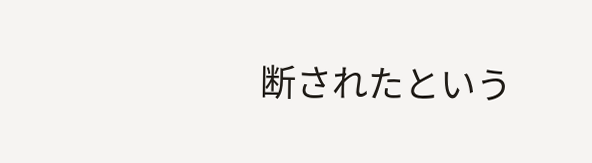断されたという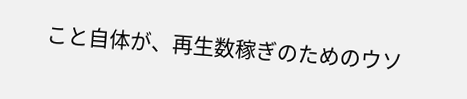こと自体が、再生数稼ぎのためのウソ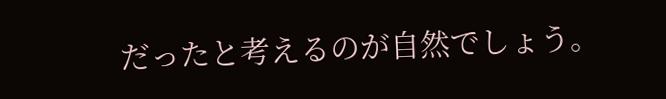だったと考えるのが自然でしょう。